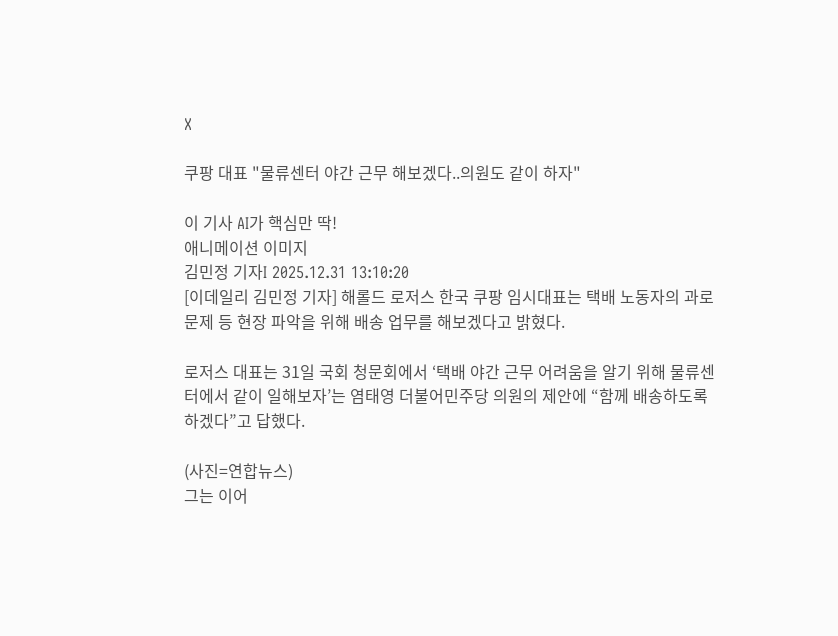X

쿠팡 대표 "물류센터 야간 근무 해보겠다..의원도 같이 하자"

이 기사 AI가 핵심만 딱!
애니메이션 이미지
김민정 기자I 2025.12.31 13:10:20
[이데일리 김민정 기자] 해롤드 로저스 한국 쿠팡 임시대표는 택배 노동자의 과로 문제 등 현장 파악을 위해 배송 업무를 해보겠다고 밝혔다.

로저스 대표는 31일 국회 청문회에서 ‘택배 야간 근무 어려움을 알기 위해 물류센터에서 같이 일해보자’는 염태영 더불어민주당 의원의 제안에 “함께 배송하도록 하겠다”고 답했다.

(사진=연합뉴스)
그는 이어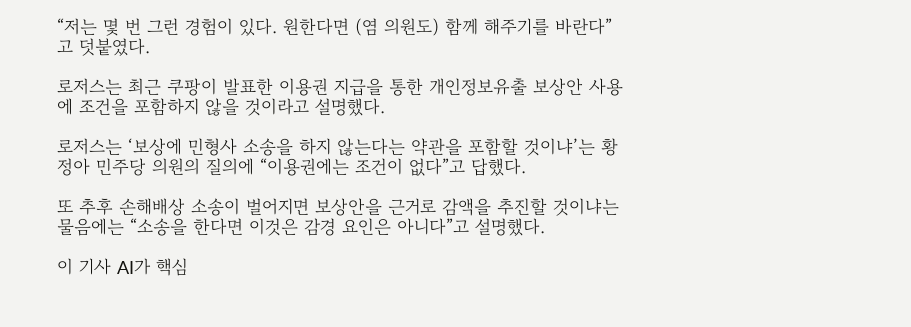“저는 몇 번 그런 경험이 있다. 원한다면 (염 의원도) 함께 해주기를 바란다”고 덧붙였다.

로저스는 최근 쿠팡이 발표한 이용권 지급을 통한 개인정보유출 보상안 사용에 조건을 포함하지 않을 것이라고 설명했다.

로저스는 ‘보상에 민형사 소송을 하지 않는다는 약관을 포함할 것이냐’는 황정아 민주당 의원의 질의에 “이용권에는 조건이 없다”고 답했다.

또 추후 손해배상 소송이 벌어지면 보상안을 근거로 감액을 추진할 것이냐는 물음에는 “소송을 한다면 이것은 감경 요인은 아니다”고 설명했다.

이 기사 AI가 핵심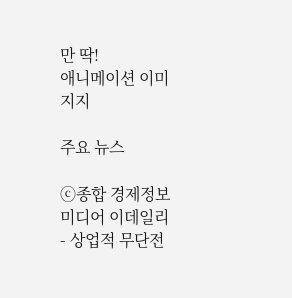만 딱!
애니메이션 이미지지

주요 뉴스

ⓒ종합 경제정보 미디어 이데일리 - 상업적 무단전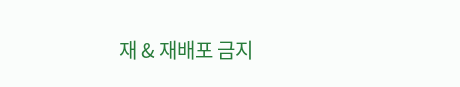재 & 재배포 금지